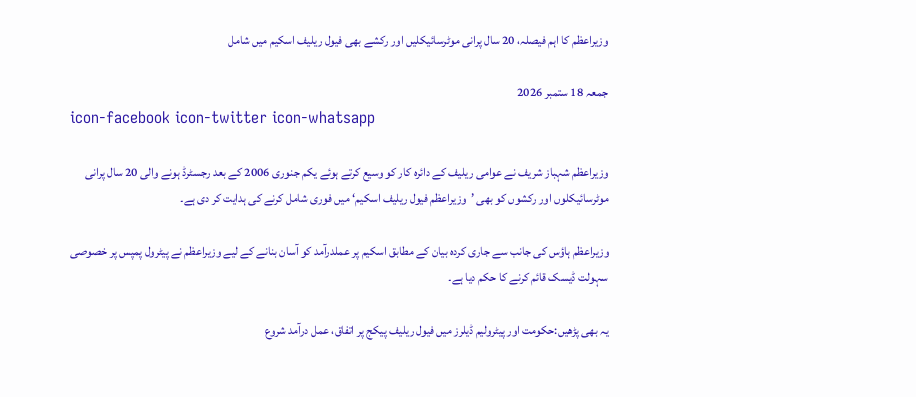وزیراعظم کا اہم فیصلہ، 20 سال پرانی موٹرسائیکلیں اور رکشے بھی فیول ریلیف اسکیم میں شامل

جمعہ 18 ستمبر 2026
icon-facebook icon-twitter icon-whatsapp

وزیراعظم شہباز شریف نے عوامی ریلیف کے دائرہ کار کو وسیع کرتے ہوئے یکم جنوری 2006 کے بعد رجسٹرڈ ہونے والی 20 سال پرانی موٹرسائیکلوں اور رکشوں کو بھی ’وزیراعظم فیول ریلیف اسکیم‘ میں فوری شامل کرنے کی ہدایت کر دی ہے۔

وزیراعظم ہاؤس کی جانب سے جاری کردہ بیان کے مطابق اسکیم پر عملدرآمد کو آسان بنانے کے لیے وزیراعظم نے پیٹرول پمپس پر خصوصی سہولت ڈیسک قائم کرنے کا حکم دیا ہے۔

یہ بھی پڑھیں:حکومت اور پیٹرولیم ڈیلرز میں فیول ریلیف پیکج پر اتفاق، عمل درآمد شروع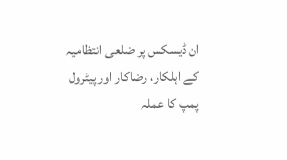ان ڈیسکس پر ضلعی انتظامیہ کے اہلکار، رضاکار اور پیٹرول پمپ کا عملہ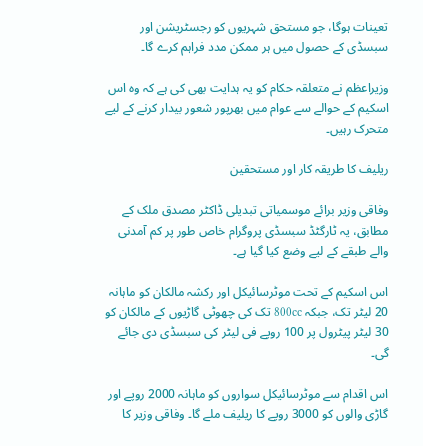تعینات ہوگا، جو مستحق شہریوں کو رجسٹریشن اور سبسڈی کے حصول میں ہر ممکن مدد فراہم کرے گا۔

وزیراعظم نے متعلقہ حکام کو یہ ہدایت بھی کی ہے کہ وہ اس اسکیم کے حوالے سے عوام میں بھرپور شعور بیدار کرنے کے لیے متحرک رہیں۔

ریلیف کا طریقہ کار اور مستحقین

وفاقی وزیر برائے موسمیاتی تبدیلی ڈاکٹر مصدق ملک کے مطابق، یہ ٹارگٹڈ سبسڈی پروگرام خاص طور پر کم آمدنی والے طبقے کے لیے وضع کیا گیا ہے۔

اس اسکیم کے تحت موٹرسائیکل اور رکشہ مالکان کو ماہانہ 20 لیٹر تک، جبکہ 800cc تک کی چھوٹی گاڑیوں کے مالکان کو 30 لیٹر پیٹرول پر 100 روپے فی لیٹر کی سبسڈی دی جائے گی۔

اس اقدام سے موٹرسائیکل سواروں کو ماہانہ 2000 روپے اور گاڑی والوں کو 3000 روپے کا ریلیف ملے گا۔ وفاقی وزیر کا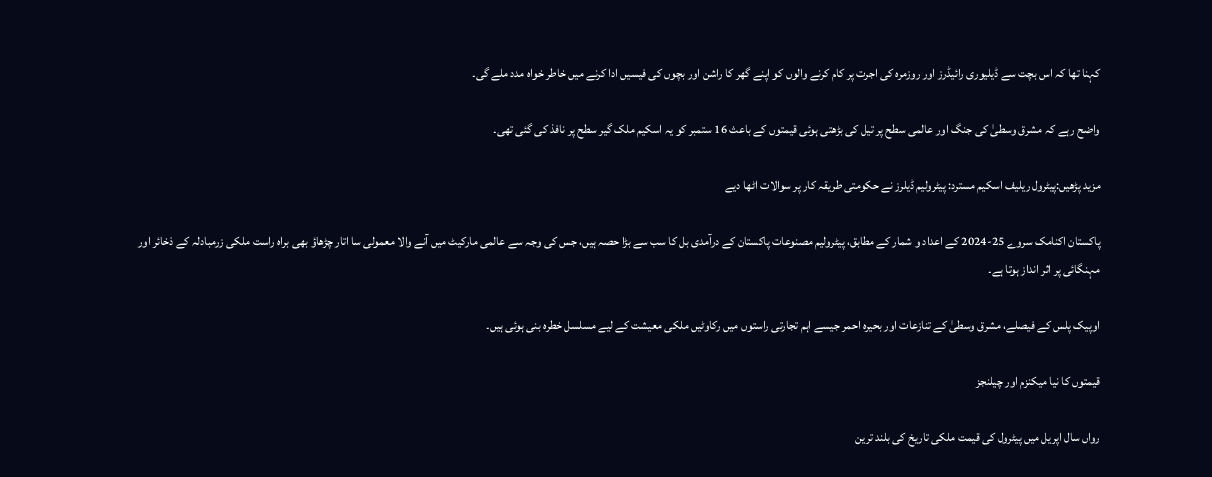کہنا تھا کہ اس بچت سے ڈیلیوری رائیڈرز اور روزمرہ کی اجرت پر کام کرنے والوں کو اپنے گھر کا راشن اور بچوں کی فیسیں ادا کرنے میں خاطر خواہ مدد ملے گی۔

واضح رہے کہ مشرق وسطیٰ کی جنگ اور عالمی سطح پر تیل کی بڑھتی ہوئی قیمتوں کے باعث 16 ستمبر کو یہ اسکیم ملک گیر سطح پر نافذ کی گئی تھی۔

مزید پڑھیں:پیٹرول ریلیف اسکیم مسترد: پیٹرولیم ڈیلرز نے حکومتی طریقہ کار پر سوالات اٹھا دیے

پاکستان اکنامک سروے 25-2024 کے اعداد و شمار کے مطابق، پیٹرولیم مصنوعات پاکستان کے درآمدی بل کا سب سے بڑا حصہ ہیں، جس کی وجہ سے عالمی مارکیٹ میں آنے والا معمولی سا اتار چڑھاؤ بھی براہ راست ملکی زرمبادلہ کے ذخائر اور مہنگائی پر اثر انداز ہوتا ہے۔

اوپیک پلس کے فیصلے، مشرق وسطیٰ کے تنازعات اور بحیرہ احمر جیسے اہم تجارتی راستوں میں رکاوٹیں ملکی معیشت کے لیے مسلسل خطرہ بنی ہوئی ہیں۔

قیمتوں کا نیا میکنزم اور چیلنجز

رواں سال اپریل میں پیٹرول کی قیمت ملکی تاریخ کی بلند ترین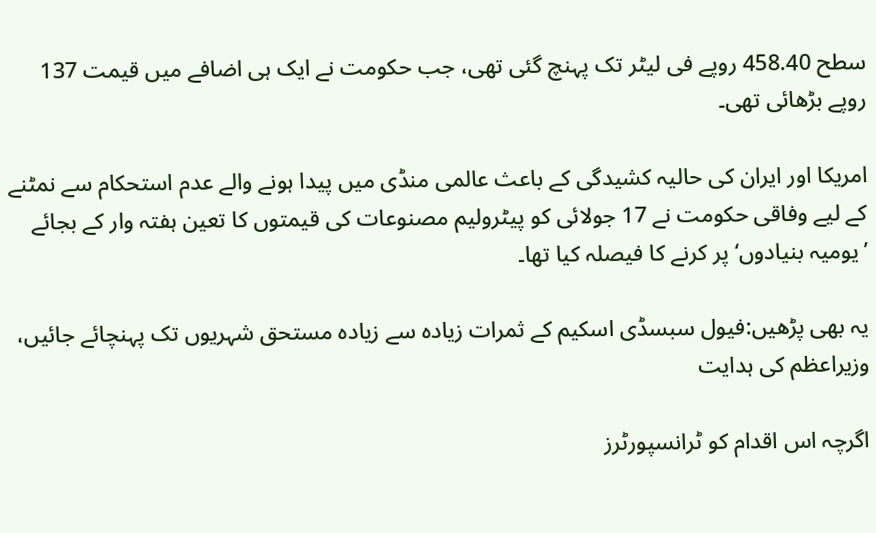سطح 458.40 روپے فی لیٹر تک پہنچ گئی تھی، جب حکومت نے ایک ہی اضافے میں قیمت 137 روپے بڑھائی تھی۔

امریکا اور ایران کی حالیہ کشیدگی کے باعث عالمی منڈی میں پیدا ہونے والے عدم استحکام سے نمٹنے کے لیے وفاقی حکومت نے 17 جولائی کو پیٹرولیم مصنوعات کی قیمتوں کا تعین ہفتہ وار کے بجائے ’یومیہ بنیادوں‘ پر کرنے کا فیصلہ کیا تھا۔

یہ بھی پڑھیں:فیول سبسڈی اسکیم کے ثمرات زیادہ سے زیادہ مستحق شہریوں تک پہنچائے جائیں، وزیراعظم کی ہدایت

اگرچہ اس اقدام کو ٹرانسپورٹرز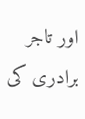اور تاجر برادری کی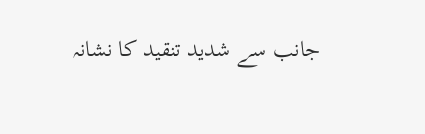جانب سے شدید تنقید کا نشانہ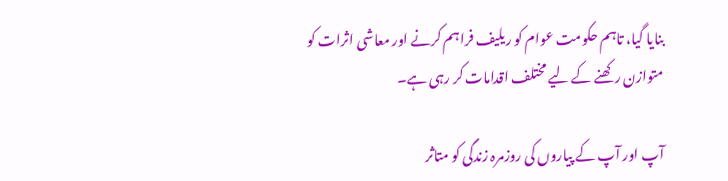بنایا گیا، تاہم حکومت عوام کو ریلیف فراہم کرنے اور معاشی اثرات کو متوازن رکھنے کے لیے مختلف اقدامات کر رہی ہے۔

آپ اور آپ کے پیاروں کی روزمرہ زندگی کو متاثر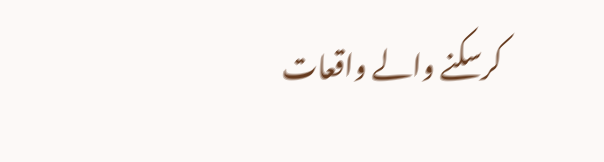کرسکنے والے واقعات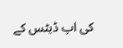کی اپ ڈیٹس کے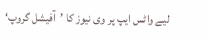لیے واٹس ایپ پر وی نیوز کا ’آفیشل گروپ‘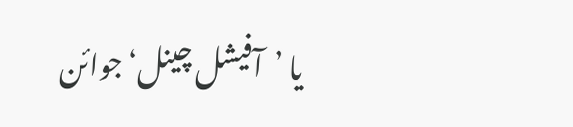یا ’آفیشل چینل‘ جوائن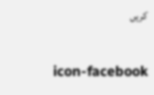کریں

icon-facebook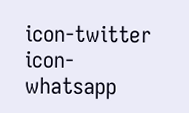icon-twitter icon-whatsapp